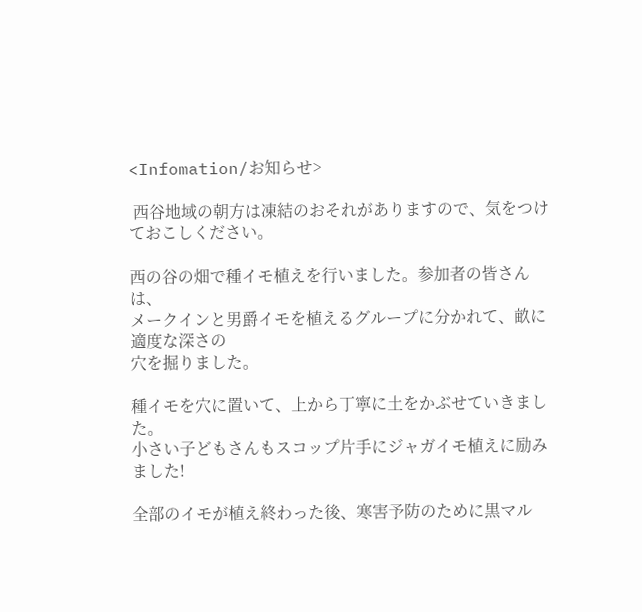<Infomation/お知らせ>

 西谷地域の朝方は凍結のおそれがありますので、気をつけておこしください。

西の谷の畑で種イモ植えを行いました。参加者の皆さんは、
メークインと男爵イモを植えるグループに分かれて、畝に適度な深さの
穴を掘りました。

種イモを穴に置いて、上から丁寧に土をかぶせていきました。
小さい子どもさんもスコップ片手にジャガイモ植えに励みました!

全部のイモが植え終わった後、寒害予防のために黒マル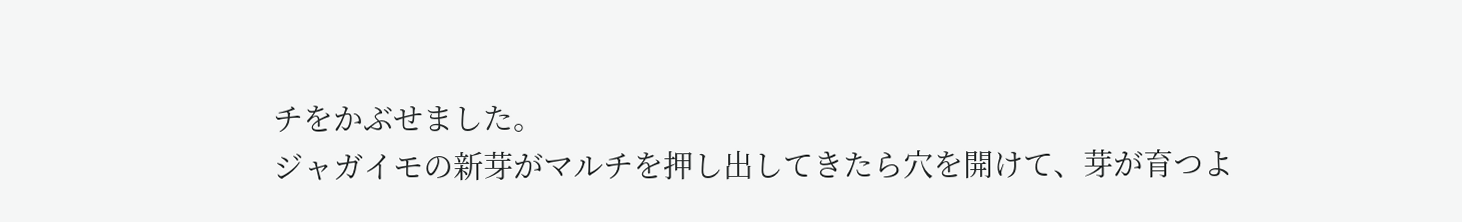チをかぶせました。
ジャガイモの新芽がマルチを押し出してきたら穴を開けて、芽が育つよ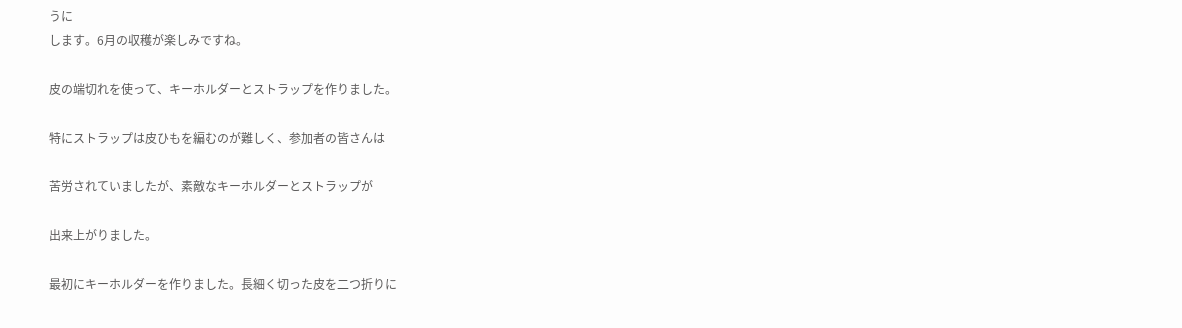うに
します。6月の収穫が楽しみですね。

皮の端切れを使って、キーホルダーとストラップを作りました。

特にストラップは皮ひもを編むのが難しく、参加者の皆さんは

苦労されていましたが、素敵なキーホルダーとストラップが

出来上がりました。

最初にキーホルダーを作りました。長細く切った皮を二つ折りに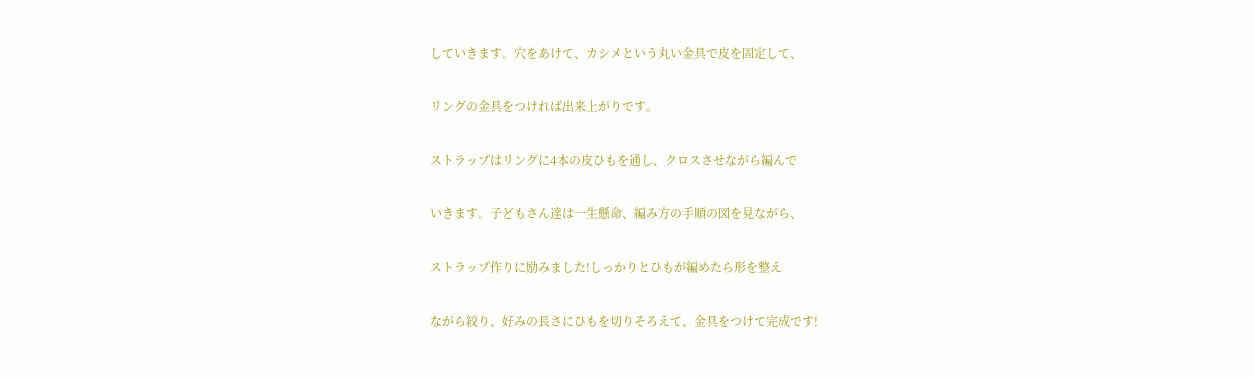していきます。穴をあけて、カシメという丸い金具で皮を固定して、

リングの金具をつければ出来上がりです。

ストラップはリングに4本の皮ひもを通し、クロスさせながら編んで

いきます。子どもさん達は一生懸命、編み方の手順の図を見ながら、

ストラップ作りに励みました!しっかりとひもが編めたら形を整え

ながら絞り、好みの長さにひもを切りそろえて、金具をつけて完成です!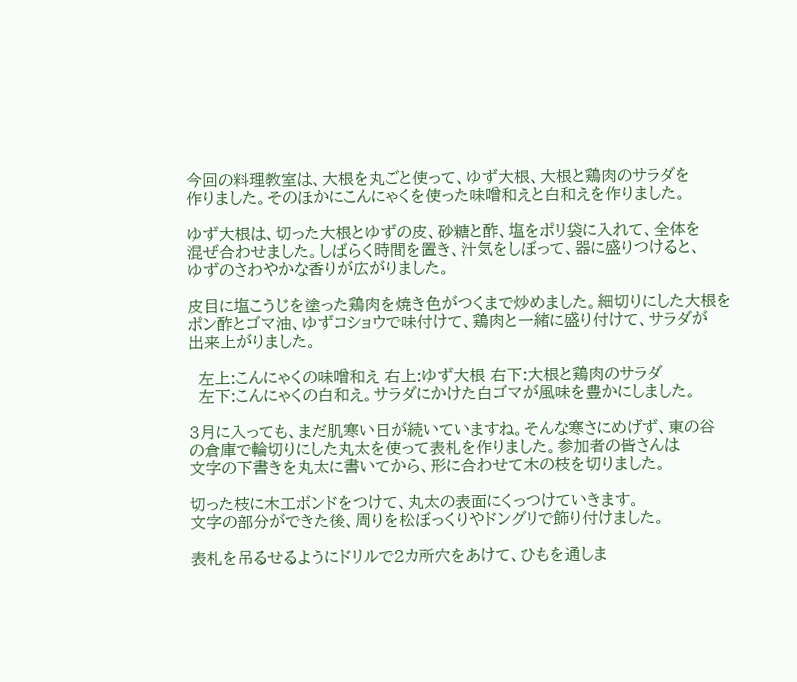今回の料理教室は、大根を丸ごと使って、ゆず大根、大根と鶏肉のサラダを
作りました。そのほかにこんにゃくを使った味噌和えと白和えを作りました。

ゆず大根は、切った大根とゆずの皮、砂糖と酢、塩をポリ袋に入れて、全体を
混ぜ合わせました。しばらく時間を置き、汁気をしぼって、器に盛りつけると、
ゆずのさわやかな香りが広がりました。

皮目に塩こうじを塗った鶏肉を焼き色がつくまで炒めました。細切りにした大根を
ポン酢とゴマ油、ゆずコショウで味付けて、鶏肉と一緒に盛り付けて、サラダが
出来上がりました。

  左上:こんにゃくの味噌和え 右上:ゆず大根 右下:大根と鶏肉のサラダ
  左下:こんにゃくの白和え。サラダにかけた白ゴマが風味を豊かにしました。

3月に入っても、まだ肌寒い日が続いていますね。そんな寒さにめげず、東の谷
の倉庫で輪切りにした丸太を使って表札を作りました。参加者の皆さんは
文字の下書きを丸太に書いてから、形に合わせて木の枝を切りました。

切った枝に木工ボンドをつけて、丸太の表面にくっつけていきます。
文字の部分ができた後、周りを松ぼっくりやドングリで飾り付けました。

表札を吊るせるようにドリルで2カ所穴をあけて、ひもを通しま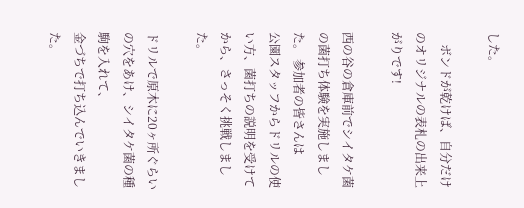した。

    ボンドが乾けば、自分だけのオリジナルの表札の出来上がりです!

西の谷の倉庫前でシイタケ菌の菌打ち体験を実施しました。 参加者の皆さんは
公園スタッフからドリルの使い方、菌打ちの説明を受けてから、さっそく挑戦しました。

ドリルで原木に20ヶ所ぐらいの穴をあけ、シイタケ菌の種駒を入れて、
金づちで打ち込んでいきました。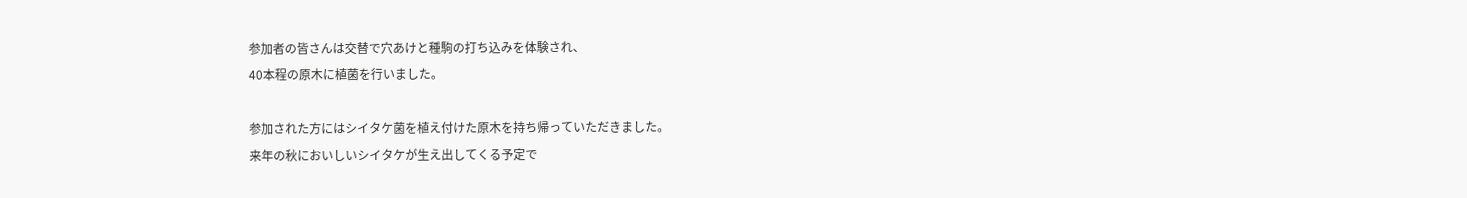参加者の皆さんは交替で穴あけと種駒の打ち込みを体験され、
40本程の原木に植菌を行いました。

参加された方にはシイタケ菌を植え付けた原木を持ち帰っていただきました。
来年の秋においしいシイタケが生え出してくる予定で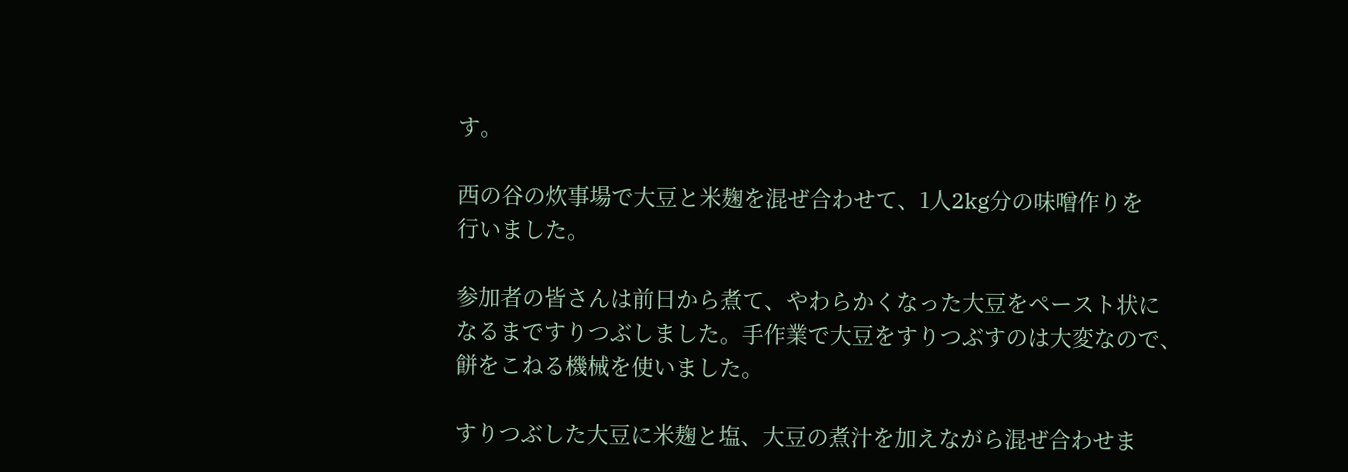す。

西の谷の炊事場で大豆と米麹を混ぜ合わせて、1人2kg分の味噌作りを
行いました。

参加者の皆さんは前日から煮て、やわらかくなった大豆をペースト状に
なるまですりつぶしました。手作業で大豆をすりつぶすのは大変なので、
餅をこねる機械を使いました。

すりつぶした大豆に米麹と塩、大豆の煮汁を加えながら混ぜ合わせま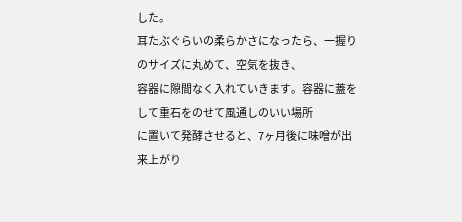した。
耳たぶぐらいの柔らかさになったら、一握りのサイズに丸めて、空気を抜き、
容器に隙間なく入れていきます。容器に蓋をして重石をのせて風通しのいい場所
に置いて発酵させると、7ヶ月後に味噌が出来上がり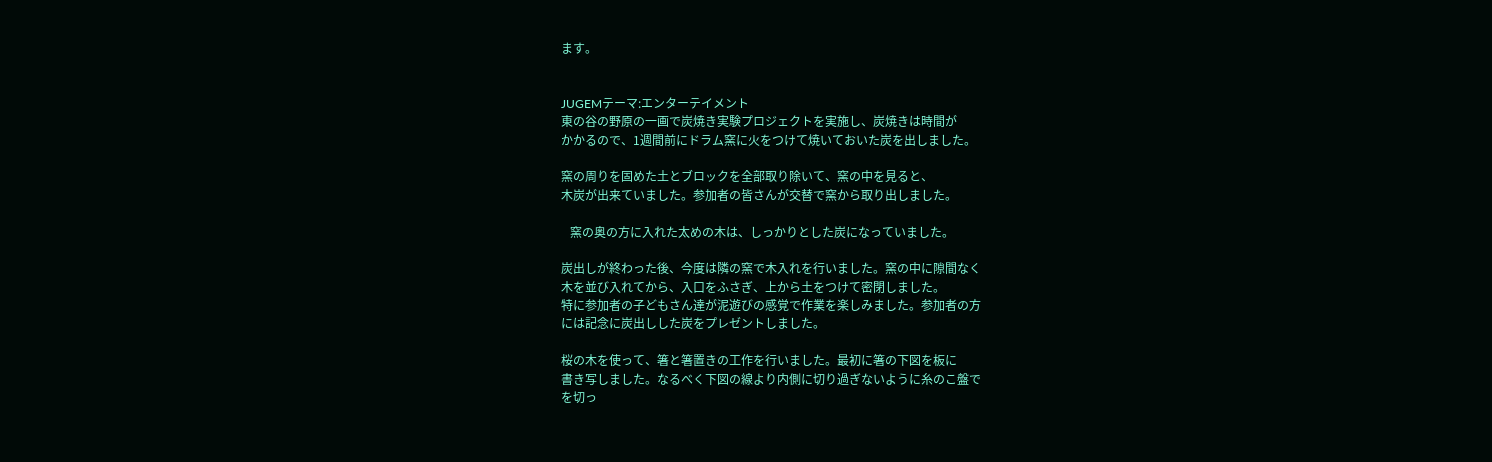ます。


JUGEMテーマ:エンターテイメント
東の谷の野原の一画で炭焼き実験プロジェクトを実施し、炭焼きは時間が
かかるので、1週間前にドラム窯に火をつけて焼いておいた炭を出しました。

窯の周りを固めた土とブロックを全部取り除いて、窯の中を見ると、
木炭が出来ていました。参加者の皆さんが交替で窯から取り出しました。

   窯の奥の方に入れた太めの木は、しっかりとした炭になっていました。

炭出しが終わった後、今度は隣の窯で木入れを行いました。窯の中に隙間なく
木を並び入れてから、入口をふさぎ、上から土をつけて密閉しました。
特に参加者の子どもさん達が泥遊びの感覚で作業を楽しみました。参加者の方
には記念に炭出しした炭をプレゼントしました。

桜の木を使って、箸と箸置きの工作を行いました。最初に箸の下図を板に
書き写しました。なるべく下図の線より内側に切り過ぎないように糸のこ盤で
を切っ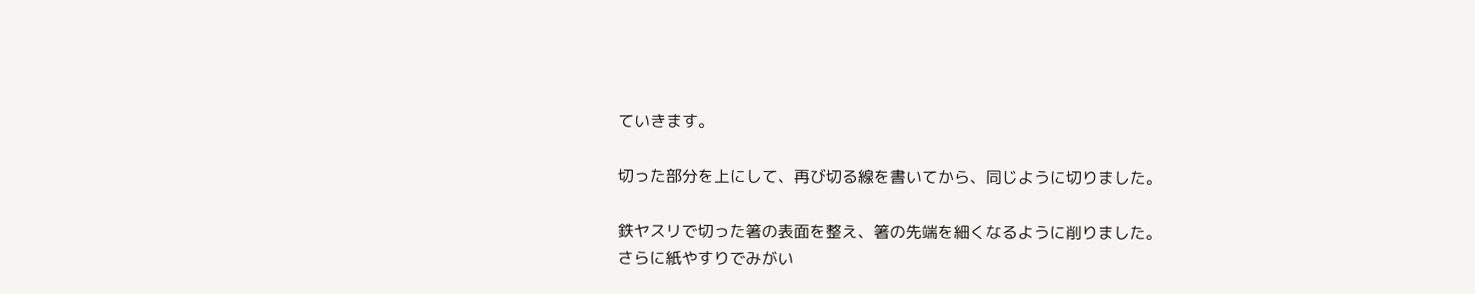ていきます。

切った部分を上にして、再び切る線を書いてから、同じように切りました。

鉄ヤスリで切った箸の表面を整え、箸の先端を細くなるように削りました。
さらに紙やすりでみがい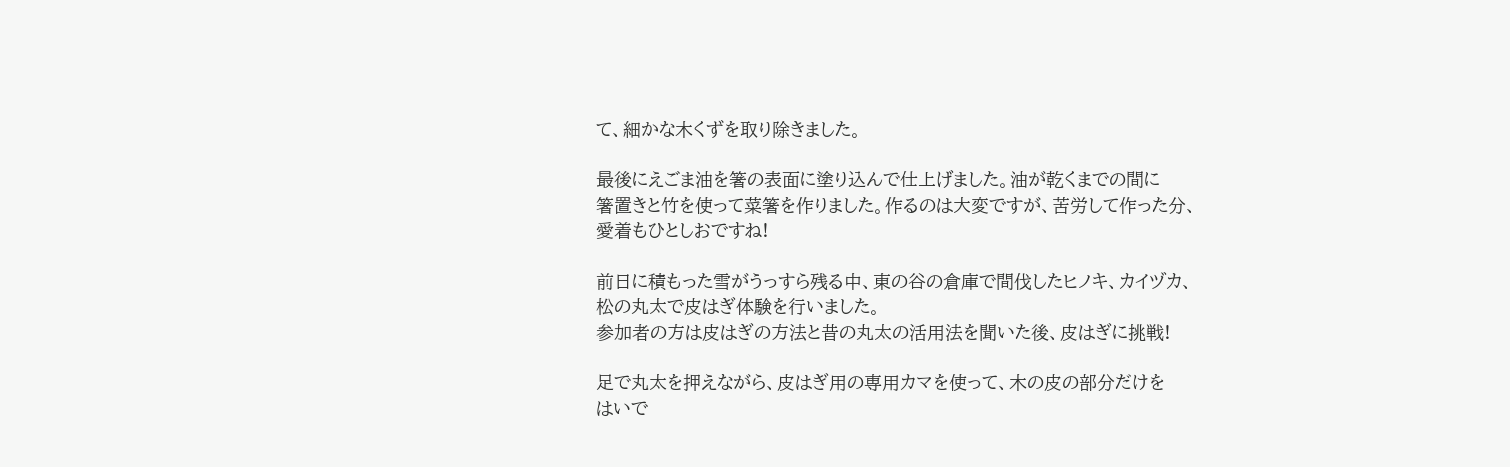て、細かな木くずを取り除きました。

最後にえごま油を箸の表面に塗り込んで仕上げました。油が乾くまでの間に
箸置きと竹を使って菜箸を作りました。作るのは大変ですが、苦労して作った分、
愛着もひとしおですね!

前日に積もった雪がうっすら残る中、東の谷の倉庫で間伐したヒノキ、カイヅカ、
松の丸太で皮はぎ体験を行いました。
参加者の方は皮はぎの方法と昔の丸太の活用法を聞いた後、皮はぎに挑戦!

足で丸太を押えながら、皮はぎ用の専用カマを使って、木の皮の部分だけを
はいで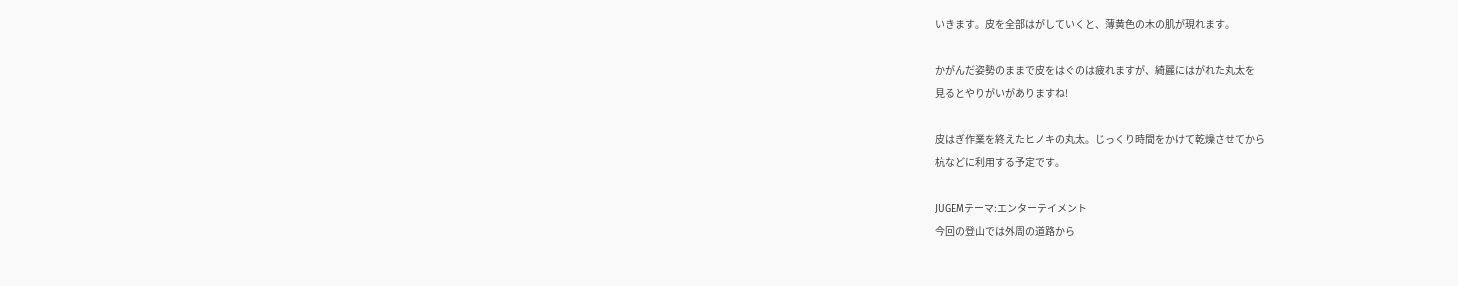いきます。皮を全部はがしていくと、薄黄色の木の肌が現れます。

かがんだ姿勢のままで皮をはぐのは疲れますが、綺麗にはがれた丸太を
見るとやりがいがありますね!

皮はぎ作業を終えたヒノキの丸太。じっくり時間をかけて乾燥させてから
杭などに利用する予定です。

JUGEMテーマ:エンターテイメント
今回の登山では外周の道路から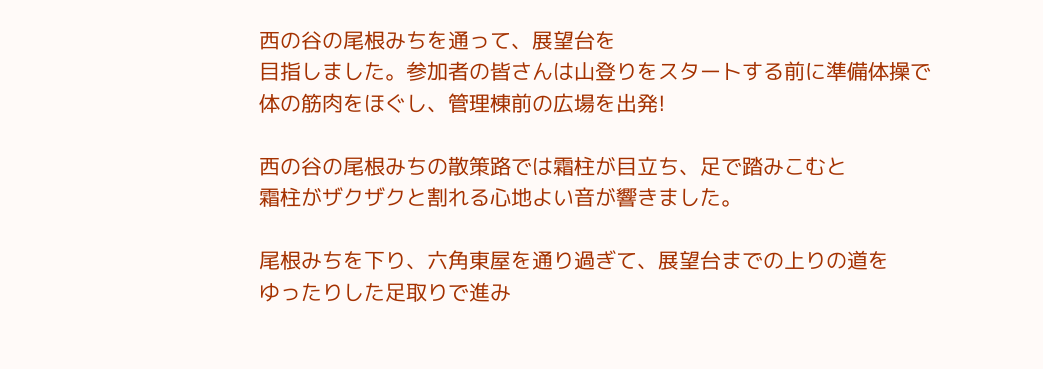西の谷の尾根みちを通って、展望台を
目指しました。参加者の皆さんは山登りをスタートする前に準備体操で
体の筋肉をほぐし、管理棟前の広場を出発!

西の谷の尾根みちの散策路では霜柱が目立ち、足で踏みこむと
霜柱がザクザクと割れる心地よい音が響きました。

尾根みちを下り、六角東屋を通り過ぎて、展望台までの上りの道を
ゆったりした足取りで進み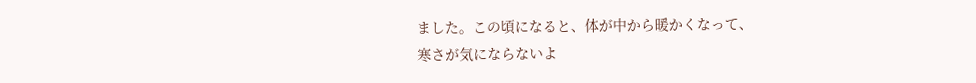ました。この頃になると、体が中から暖かくなって、
寒さが気にならないよ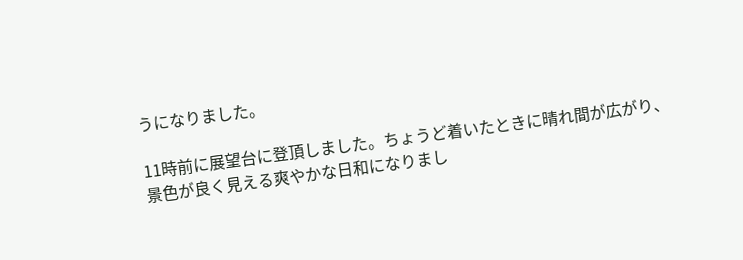うになりました。

11時前に展望台に登頂しました。ちょうど着いたときに晴れ間が広がり、
景色が良く見える爽やかな日和になりまし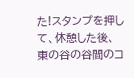た!スタンプを押して、休憩した後、
東の谷の谷間のコ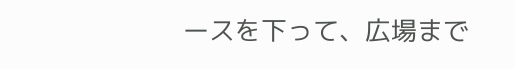ースを下って、広場まで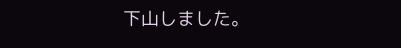下山しました。